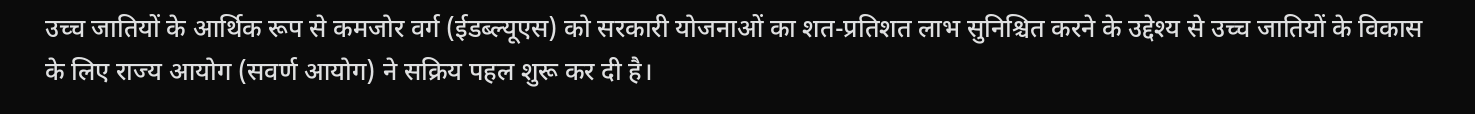उच्च जातियों के आर्थिक रूप से कमजोर वर्ग (ईडब्ल्यूएस) को सरकारी योजनाओं का शत-प्रतिशत लाभ सुनिश्चित करने के उद्देश्य से उच्च जातियों के विकास के लिए राज्य आयोग (सवर्ण आयोग) ने सक्रिय पहल शुरू कर दी है।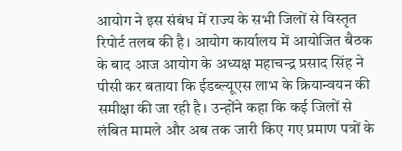आयोग ने इस संबंध में राज्य के सभी जिलों से विस्तृत रिपोर्ट तलब की है। आयोग कार्यालय में आयोजित बैठक के बाद आज आयोग के अध्यक्ष महाचन्द्र प्रसाद सिंह ने पीसी कर बताया कि ईडब्ल्यूएस लाभ के क्रियान्वयन की समीक्षा की जा रही है। उन्होंने कहा कि कई जिलों से लंबित मामले और अब तक जारी किए गए प्रमाण पत्रों के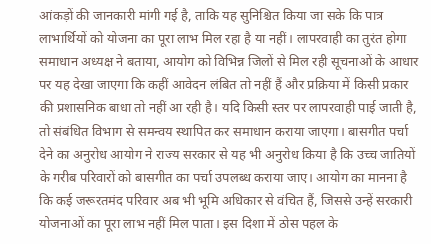आंकड़ों की जानकारी मांगी गई है, ताकि यह सुनिश्चित किया जा सके कि पात्र लाभार्थियों को योजना का पूरा लाभ मिल रहा है या नहीं। लापरवाही का तुरंत होगा समाधान अध्यक्ष ने बताया, आयोग को विभिन्न जिलों से मिल रही सूचनाओं के आधार पर यह देखा जाएगा कि कहीं आवेदन लंबित तो नहीं हैं और प्रक्रिया में किसी प्रकार की प्रशासनिक बाधा तो नहीं आ रही है। यदि किसी स्तर पर लापरवाही पाई जाती है, तो संबंधित विभाग से समन्वय स्थापित कर समाधान कराया जाएगा। बासगीत पर्चा देने का अनुरोध आयोग ने राज्य सरकार से यह भी अनुरोध किया है कि उच्च जातियों के गरीब परिवारों को बासगीत का पर्चा उपलब्ध कराया जाए। आयोग का मानना है कि कई जरूरतमंद परिवार अब भी भूमि अधिकार से वंचित हैं, जिससे उन्हें सरकारी योजनाओं का पूरा लाभ नहीं मिल पाता। इस दिशा में ठोस पहल के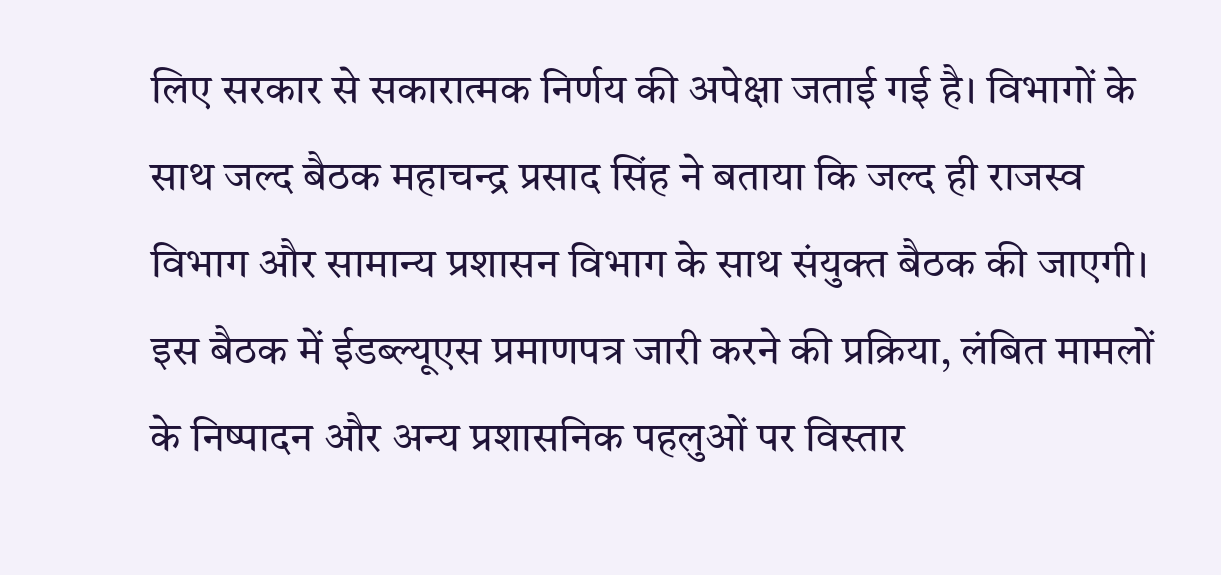लिए सरकार से सकारात्मक निर्णय की अपेक्षा जताई गई है। विभागों के साथ जल्द बैठक महाचन्द्र प्रसाद सिंह ने बताया कि जल्द ही राजस्व विभाग और सामान्य प्रशासन विभाग के साथ संयुक्त बैठक की जाएगी। इस बैठक में ईडब्ल्यूएस प्रमाणपत्र जारी करने की प्रक्रिया, लंबित मामलों के निष्पादन और अन्य प्रशासनिक पहलुओं पर विस्तार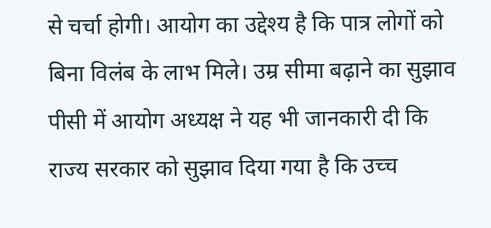से चर्चा होगी। आयोग का उद्देश्य है कि पात्र लोगों को बिना विलंब के लाभ मिले। उम्र सीमा बढ़ाने का सुझाव पीसी में आयोग अध्यक्ष ने यह भी जानकारी दी कि राज्य सरकार को सुझाव दिया गया है कि उच्च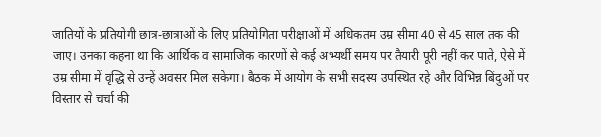जातियों के प्रतियोगी छात्र-छात्राओं के लिए प्रतियोगिता परीक्षाओं में अधिकतम उम्र सीमा 40 से 45 साल तक की जाए। उनका कहना था कि आर्थिक व सामाजिक कारणों से कई अभ्यर्थी समय पर तैयारी पूरी नहीं कर पाते, ऐसे में उम्र सीमा में वृद्धि से उन्हें अवसर मिल सकेगा। बैठक में आयोग के सभी सदस्य उपस्थित रहे और विभिन्न बिंदुओं पर विस्तार से चर्चा की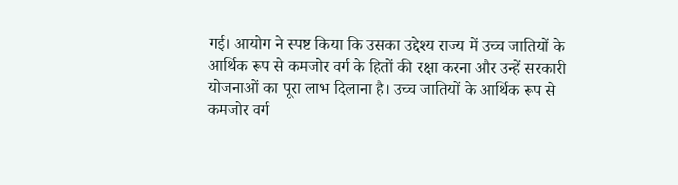गई। आयोग ने स्पष्ट किया कि उसका उद्देश्य राज्य में उच्च जातियों के आर्थिक रूप से कमजोर वर्ग के हितों की रक्षा करना और उन्हें सरकारी योजनाओं का पूरा लाभ दिलाना है। उच्च जातियों के आर्थिक रूप से कमजोर वर्ग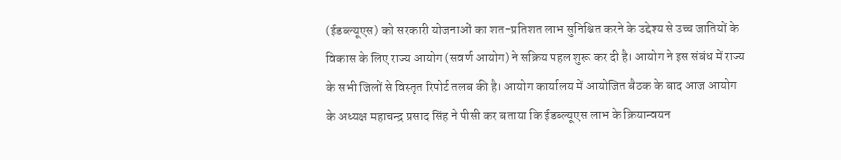(ईडब्ल्यूएस) को सरकारी योजनाओं का शत-प्रतिशत लाभ सुनिश्चित करने के उद्देश्य से उच्च जातियों के विकास के लिए राज्य आयोग (सवर्ण आयोग) ने सक्रिय पहल शुरू कर दी है। आयोग ने इस संबंध में राज्य के सभी जिलों से विस्तृत रिपोर्ट तलब की है। आयोग कार्यालय में आयोजित बैठक के बाद आज आयोग के अध्यक्ष महाचन्द्र प्रसाद सिंह ने पीसी कर बताया कि ईडब्ल्यूएस लाभ के क्रियान्वयन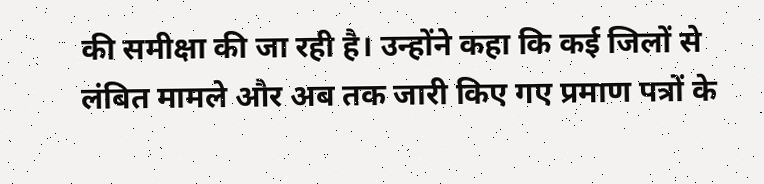की समीक्षा की जा रही है। उन्होंने कहा कि कई जिलों से लंबित मामले और अब तक जारी किए गए प्रमाण पत्रों के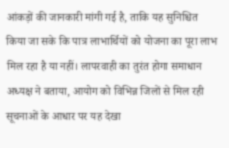आंकड़ों की जानकारी मांगी गई है, ताकि यह सुनिश्चित किया जा सके कि पात्र लाभार्थियों को योजना का पूरा लाभ मिल रहा है या नहीं। लापरवाही का तुरंत होगा समाधान अध्यक्ष ने बताया, आयोग को विभिन्न जिलों से मिल रही सूचनाओं के आधार पर यह देखा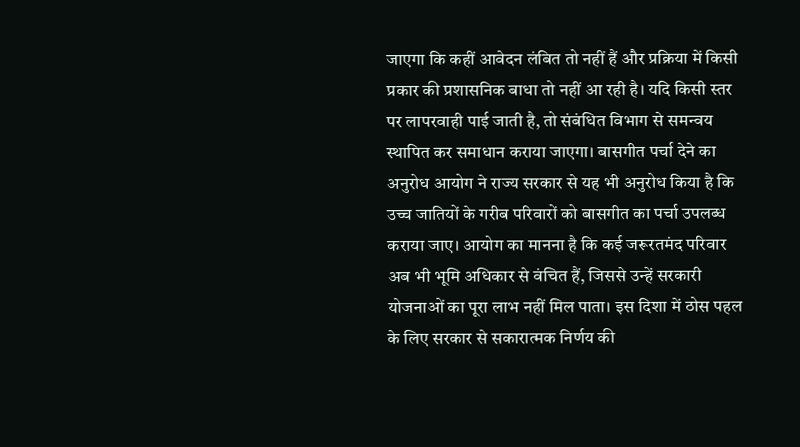जाएगा कि कहीं आवेदन लंबित तो नहीं हैं और प्रक्रिया में किसी प्रकार की प्रशासनिक बाधा तो नहीं आ रही है। यदि किसी स्तर पर लापरवाही पाई जाती है, तो संबंधित विभाग से समन्वय स्थापित कर समाधान कराया जाएगा। बासगीत पर्चा देने का अनुरोध आयोग ने राज्य सरकार से यह भी अनुरोध किया है कि उच्च जातियों के गरीब परिवारों को बासगीत का पर्चा उपलब्ध कराया जाए। आयोग का मानना है कि कई जरूरतमंद परिवार अब भी भूमि अधिकार से वंचित हैं, जिससे उन्हें सरकारी योजनाओं का पूरा लाभ नहीं मिल पाता। इस दिशा में ठोस पहल के लिए सरकार से सकारात्मक निर्णय की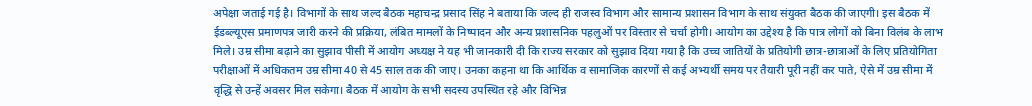अपेक्षा जताई गई है। विभागों के साथ जल्द बैठक महाचन्द्र प्रसाद सिंह ने बताया कि जल्द ही राजस्व विभाग और सामान्य प्रशासन विभाग के साथ संयुक्त बैठक की जाएगी। इस बैठक में ईडब्ल्यूएस प्रमाणपत्र जारी करने की प्रक्रिया, लंबित मामलों के निष्पादन और अन्य प्रशासनिक पहलुओं पर विस्तार से चर्चा होगी। आयोग का उद्देश्य है कि पात्र लोगों को बिना विलंब के लाभ मिले। उम्र सीमा बढ़ाने का सुझाव पीसी में आयोग अध्यक्ष ने यह भी जानकारी दी कि राज्य सरकार को सुझाव दिया गया है कि उच्च जातियों के प्रतियोगी छात्र-छात्राओं के लिए प्रतियोगिता परीक्षाओं में अधिकतम उम्र सीमा 40 से 45 साल तक की जाए। उनका कहना था कि आर्थिक व सामाजिक कारणों से कई अभ्यर्थी समय पर तैयारी पूरी नहीं कर पाते, ऐसे में उम्र सीमा में वृद्धि से उन्हें अवसर मिल सकेगा। बैठक में आयोग के सभी सदस्य उपस्थित रहे और विभिन्न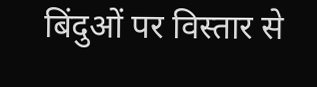बिंदुओं पर विस्तार से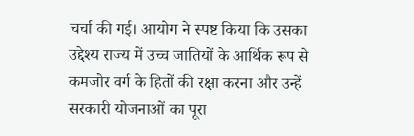चर्चा की गई। आयोग ने स्पष्ट किया कि उसका उद्देश्य राज्य में उच्च जातियों के आर्थिक रूप से कमजोर वर्ग के हितों की रक्षा करना और उन्हें सरकारी योजनाओं का पूरा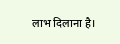लाभ दिलाना है।